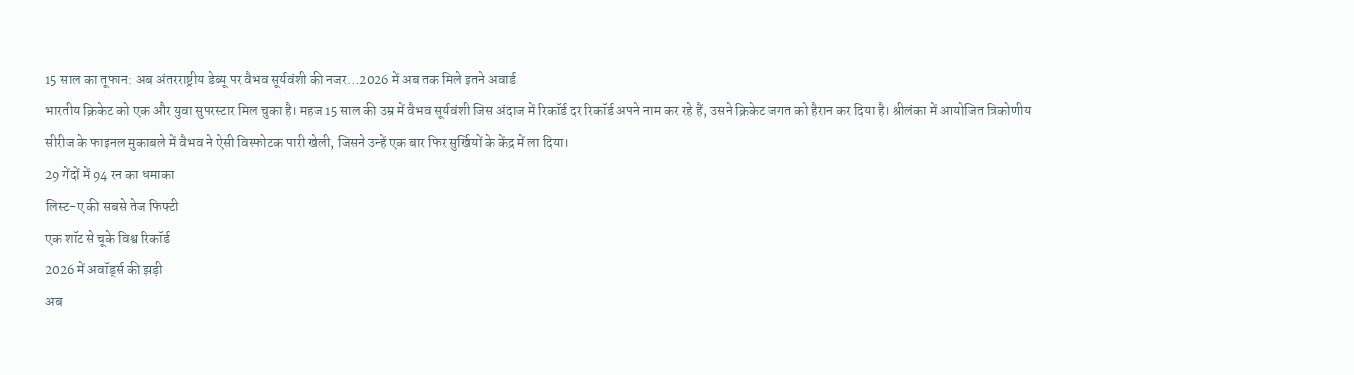15 साल का तूफान: अब अंतरराष्ट्रीय डेब्यू पर वैभव सूर्यवंशी की नजर…2026 में अब तक मिले इतने अवार्ड
भारतीय क्रिकेट को एक और युवा सुपरस्टार मिल चुका है। महज 15 साल की उम्र में वैभव सूर्यवंशी जिस अंदाज में रिकॉर्ड दर रिकॉर्ड अपने नाम कर रहे हैं, उसने क्रिकेट जगत को हैरान कर दिया है। श्रीलंका में आयोजित त्रिकोणीय सीरीज के फाइनल मुकाबले में वैभव ने ऐसी विस्फोटक पारी खेली, जिसने उन्हें एक बार फिर सुर्खियों के केंद्र में ला दिया।
29 गेंदों में 94 रन का धमाका
लिस्ट-ए की सबसे तेज फिफ्टी
एक शॉट से चूके विश्व रिकॉर्ड
2026 में अवॉर्ड्स की झड़ी
अब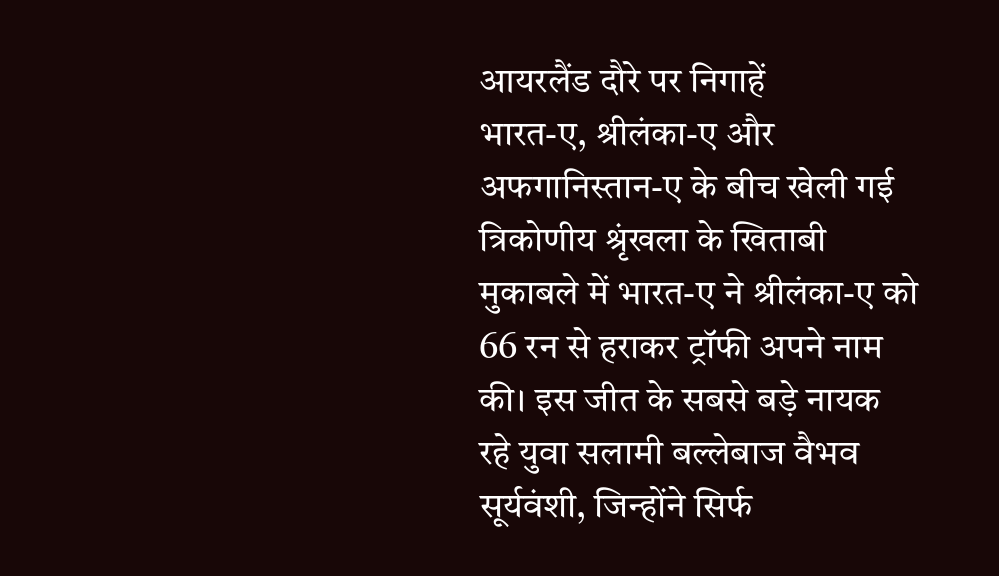आयरलैंड दौरे पर निगाहें
भारत-ए, श्रीलंका-ए और अफगानिस्तान-ए के बीच खेली गई त्रिकोणीय श्रृंखला के खिताबी मुकाबले में भारत-ए ने श्रीलंका-ए को 66 रन से हराकर ट्रॉफी अपने नाम की। इस जीत के सबसे बड़े नायक रहे युवा सलामी बल्लेबाज वैभव सूर्यवंशी, जिन्होंने सिर्फ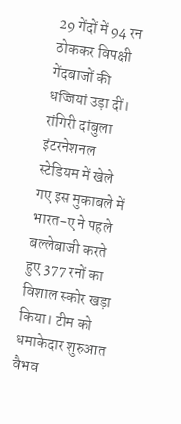29 गेंदों में 94 रन ठोककर विपक्षी गेंदबाजों की धज्जियां उड़ा दीं।
रांगिरी दांबुला इंटरनेशनल स्टेडियम में खेले गए इस मुकाबले में भारत-ए ने पहले बल्लेबाजी करते हुए 377 रनों का विशाल स्कोर खड़ा किया। टीम को धमाकेदार शुरुआत वैभव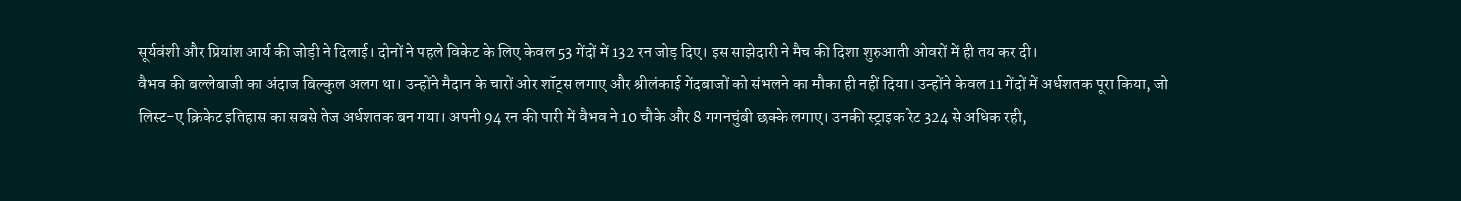सूर्यवंशी और प्रियांश आर्य की जोड़ी ने दिलाई। दोनों ने पहले विकेट के लिए केवल 53 गेंदों में 132 रन जोड़ दिए। इस साझेदारी ने मैच की दिशा शुरुआती ओवरों में ही तय कर दी।
वैभव की बल्लेबाजी का अंदाज बिल्कुल अलग था। उन्होंने मैदान के चारों ओर शॉट्स लगाए और श्रीलंकाई गेंदबाजों को संभलने का मौका ही नहीं दिया। उन्होंने केवल 11 गेंदों में अर्धशतक पूरा किया, जो लिस्ट-ए क्रिकेट इतिहास का सबसे तेज अर्धशतक बन गया। अपनी 94 रन की पारी में वैभव ने 10 चौके और 8 गगनचुंबी छक्के लगाए। उनकी स्ट्राइक रेट 324 से अधिक रही,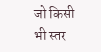जो किसी भी स्तर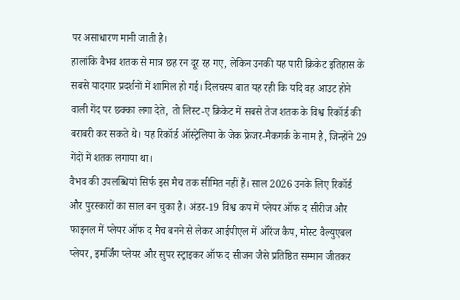पर असाधारण मानी जाती है।
हालांकि वैभव शतक से मात्र छह रन दूर रह गए, लेकिन उनकी यह पारी क्रिकेट इतिहास के सबसे यादगार प्रदर्शनों में शामिल हो गई। दिलचस्प बात यह रही कि यदि वह आउट होने वाली गेंद पर छक्का लगा देते, तो लिस्ट-ए क्रिकेट में सबसे तेज शतक के विश्व रिकॉर्ड की बराबरी कर सकते थे। यह रिकॉर्ड ऑस्ट्रेलिया के जेक फ्रेजर-मैकगर्क के नाम है, जिन्होंने 29 गेंदों में शतक लगाया था।
वैभव की उपलब्धियां सिर्फ इस मैच तक सीमित नहीं हैं। साल 2026 उनके लिए रिकॉर्ड और पुरस्कारों का साल बन चुका है। अंडर-19 विश्व कप में प्लेयर ऑफ द सीरीज और फाइनल में प्लेयर ऑफ द मैच बनने से लेकर आईपीएल में ऑरेंज कैप, मोस्ट वैल्युएबल प्लेयर, इमर्जिंग प्लेयर और सुपर स्ट्राइकर ऑफ द सीजन जैसे प्रतिष्ठित सम्मान जीतकर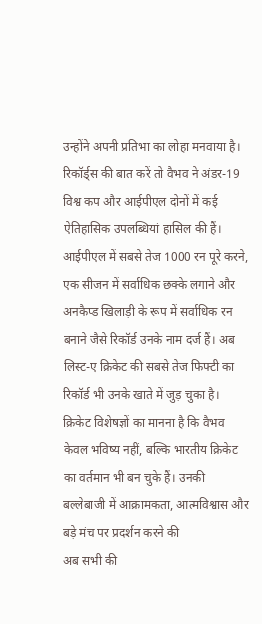उन्होंने अपनी प्रतिभा का लोहा मनवाया है।
रिकॉर्ड्स की बात करें तो वैभव ने अंडर-19 विश्व कप और आईपीएल दोनों में कई ऐतिहासिक उपलब्धियां हासिल की हैं। आईपीएल में सबसे तेज 1000 रन पूरे करने, एक सीजन में सर्वाधिक छक्के लगाने और अनकैप्ड खिलाड़ी के रूप में सर्वाधिक रन बनाने जैसे रिकॉर्ड उनके नाम दर्ज हैं। अब लिस्ट-ए क्रिकेट की सबसे तेज फिफ्टी का रिकॉर्ड भी उनके खाते में जुड़ चुका है।
क्रिकेट विशेषज्ञों का मानना है कि वैभव केवल भविष्य नहीं, बल्कि भारतीय क्रिकेट का वर्तमान भी बन चुके हैं। उनकी बल्लेबाजी में आक्रामकता, आत्मविश्वास और बड़े मंच पर प्रदर्शन करने की
अब सभी की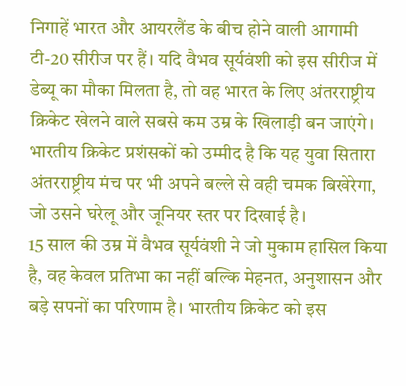निगाहें भारत और आयरलैंड के बीच होने वाली आगामी टी-20 सीरीज पर हैं। यदि वैभव सूर्यवंशी को इस सीरीज में डेब्यू का मौका मिलता है, तो वह भारत के लिए अंतरराष्ट्रीय क्रिकेट खेलने वाले सबसे कम उम्र के खिलाड़ी बन जाएंगे। भारतीय क्रिकेट प्रशंसकों को उम्मीद है कि यह युवा सितारा अंतरराष्ट्रीय मंच पर भी अपने बल्ले से वही चमक बिखेरेगा, जो उसने घरेलू और जूनियर स्तर पर दिखाई है।
15 साल की उम्र में वैभव सूर्यवंशी ने जो मुकाम हासिल किया है, वह केवल प्रतिभा का नहीं बल्कि मेहनत, अनुशासन और बड़े सपनों का परिणाम है। भारतीय क्रिकेट को इस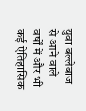युवा बल्लेबाज से आने वाले वर्षों में और भी कई ऐतिहासिक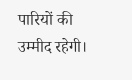पारियों की उम्मीद रहेगी।